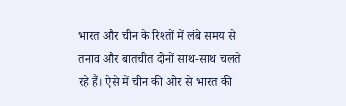भारत और चीन के रिश्तों में लंबे समय से तनाव और बातचीत दोनों साथ-साथ चलते रहे हैं। ऐसे में चीन की ओर से भारत की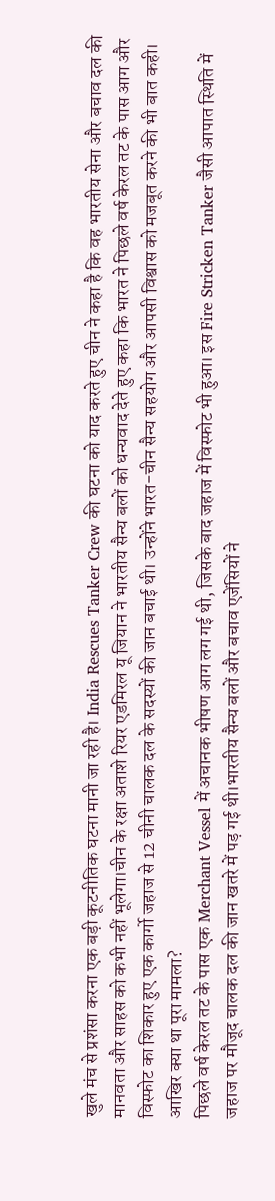खुले मंच से प्रशंसा करना एक बड़ी कूटनीतिक घटना मानी जा रही है। India Rescues Tanker Crew की घटना को याद करते हुए चीन ने कहा है कि वह भारतीय सेना और बचाव दल की मानवता और साहस को कभी नहीं भूलेगा।चीन के रक्षा अताशे रियर एडमिरल यू जियान ने भारतीय सैन्य बलों को धन्यवाद देते हुए कहा कि भारत ने पिछले वर्ष केरल तट के पास आग और विस्फोट का शिकार हुए एक कार्गो जहाज से 12 चीनी चालक दल के सदस्यों की जान बचाई थी। उन्होंने भारत-चीन सैन्य सहयोग और आपसी विश्वास को मजबूत करने की भी बात कही।
आखिर क्या था पूरा मामला?
पिछले वर्ष केरल तट के पास एक Merchant Vessel में अचानक भीषण आग लग गई थी, जिसके बाद जहाज में विस्फोट भी हुआ। इस Fire Stricken Tanker जैसी आपात स्थिति में जहाज पर मौजूद चालक दल की जान खतरे में पड़ गई थी।भारतीय सैन्य बलों और बचाव एजेंसियों ने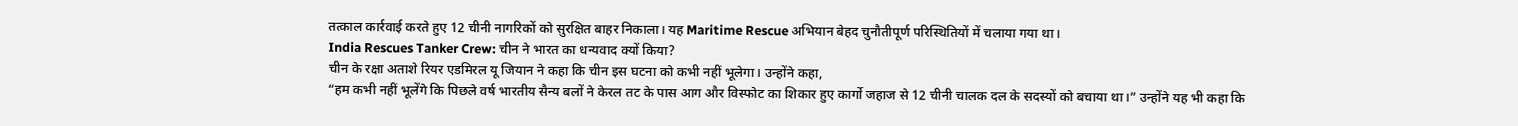तत्काल कार्रवाई करते हुए 12 चीनी नागरिकों को सुरक्षित बाहर निकाला। यह Maritime Rescue अभियान बेहद चुनौतीपूर्ण परिस्थितियों में चलाया गया था।
India Rescues Tanker Crew: चीन ने भारत का धन्यवाद क्यों किया?
चीन के रक्षा अताशे रियर एडमिरल यू जियान ने कहा कि चीन इस घटना को कभी नहीं भूलेगा। उन्होंने कहा,
“हम कभी नहीं भूलेंगे कि पिछले वर्ष भारतीय सैन्य बलों ने केरल तट के पास आग और विस्फोट का शिकार हुए कार्गो जहाज से 12 चीनी चालक दल के सदस्यों को बचाया था।” उन्होंने यह भी कहा कि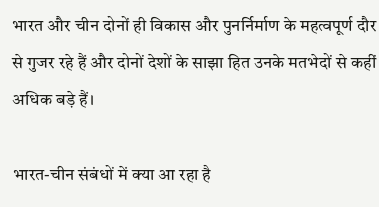भारत और चीन दोनों ही विकास और पुनर्निर्माण के महत्वपूर्ण दौर से गुजर रहे हैं और दोनों देशों के साझा हित उनके मतभेदों से कहीं अधिक बड़े हैं।

भारत-चीन संबंधों में क्या आ रहा है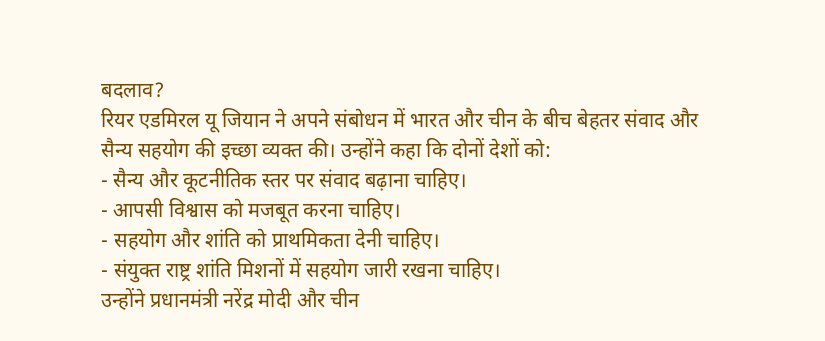बदलाव?
रियर एडमिरल यू जियान ने अपने संबोधन में भारत और चीन के बीच बेहतर संवाद और सैन्य सहयोग की इच्छा व्यक्त की। उन्होंने कहा कि दोनों देशों को:
- सैन्य और कूटनीतिक स्तर पर संवाद बढ़ाना चाहिए।
- आपसी विश्वास को मजबूत करना चाहिए।
- सहयोग और शांति को प्राथमिकता देनी चाहिए।
- संयुक्त राष्ट्र शांति मिशनों में सहयोग जारी रखना चाहिए।
उन्होंने प्रधानमंत्री नरेंद्र मोदी और चीन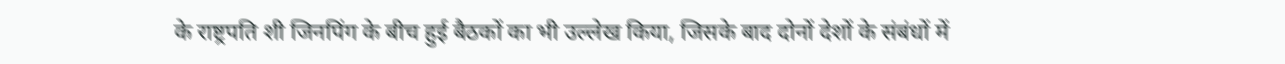के राष्ट्रपति शी जिनपिंग के बीच हुई बैठकों का भी उल्लेख किया, जिसके बाद दोनों देशों के संबंधों में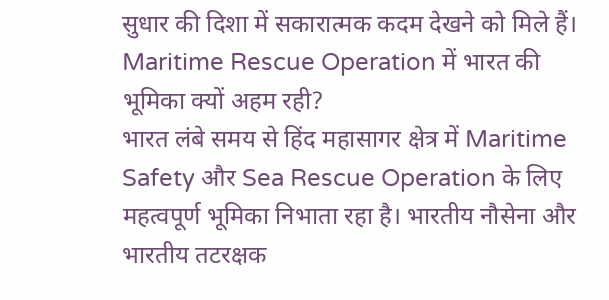सुधार की दिशा में सकारात्मक कदम देखने को मिले हैं।
Maritime Rescue Operation में भारत की भूमिका क्यों अहम रही?
भारत लंबे समय से हिंद महासागर क्षेत्र में Maritime Safety और Sea Rescue Operation के लिए महत्वपूर्ण भूमिका निभाता रहा है। भारतीय नौसेना और भारतीय तटरक्षक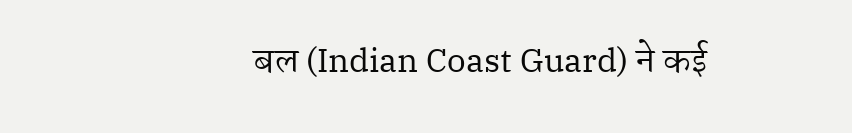बल (Indian Coast Guard) ने कई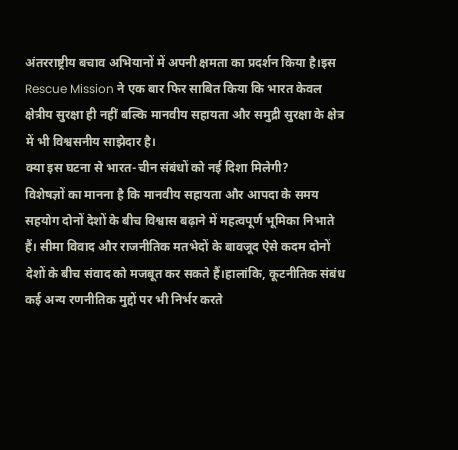अंतरराष्ट्रीय बचाव अभियानों में अपनी क्षमता का प्रदर्शन किया है।इस Rescue Mission ने एक बार फिर साबित किया कि भारत केवल क्षेत्रीय सुरक्षा ही नहीं बल्कि मानवीय सहायता और समुद्री सुरक्षा के क्षेत्र में भी विश्वसनीय साझेदार है।
क्या इस घटना से भारत-चीन संबंधों को नई दिशा मिलेगी?
विशेषज्ञों का मानना है कि मानवीय सहायता और आपदा के समय सहयोग दोनों देशों के बीच विश्वास बढ़ाने में महत्वपूर्ण भूमिका निभाते हैं। सीमा विवाद और राजनीतिक मतभेदों के बावजूद ऐसे कदम दोनों देशों के बीच संवाद को मजबूत कर सकते हैं।हालांकि, कूटनीतिक संबंध कई अन्य रणनीतिक मुद्दों पर भी निर्भर करते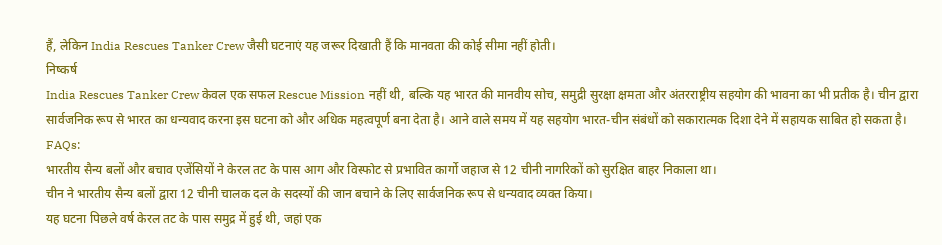हैं, लेकिन India Rescues Tanker Crew जैसी घटनाएं यह जरूर दिखाती हैं कि मानवता की कोई सीमा नहीं होती।
निष्कर्ष
India Rescues Tanker Crew केवल एक सफल Rescue Mission नहीं थी, बल्कि यह भारत की मानवीय सोच, समुद्री सुरक्षा क्षमता और अंतरराष्ट्रीय सहयोग की भावना का भी प्रतीक है। चीन द्वारा सार्वजनिक रूप से भारत का धन्यवाद करना इस घटना को और अधिक महत्वपूर्ण बना देता है। आने वाले समय में यह सहयोग भारत-चीन संबंधों को सकारात्मक दिशा देने में सहायक साबित हो सकता है।
FAQs:
भारतीय सैन्य बलों और बचाव एजेंसियों ने केरल तट के पास आग और विस्फोट से प्रभावित कार्गो जहाज से 12 चीनी नागरिकों को सुरक्षित बाहर निकाला था।
चीन ने भारतीय सैन्य बलों द्वारा 12 चीनी चालक दल के सदस्यों की जान बचाने के लिए सार्वजनिक रूप से धन्यवाद व्यक्त किया।
यह घटना पिछले वर्ष केरल तट के पास समुद्र में हुई थी, जहां एक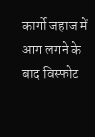कार्गो जहाज में आग लगने के बाद विस्फोट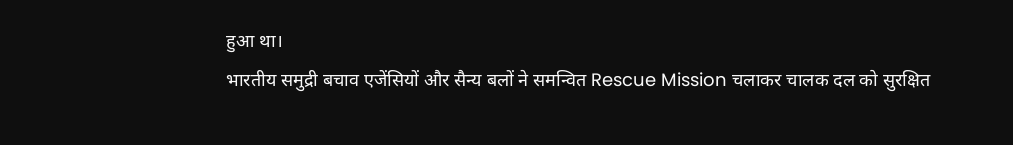हुआ था।
भारतीय समुद्री बचाव एजेंसियों और सैन्य बलों ने समन्वित Rescue Mission चलाकर चालक दल को सुरक्षित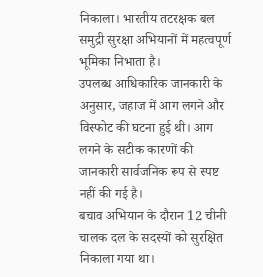निकाला। भारतीय तटरक्षक बल समुद्री सुरक्षा अभियानों में महत्वपूर्ण भूमिका निभाता है।
उपलब्ध आधिकारिक जानकारी के अनुसार, जहाज में आग लगने और विस्फोट की घटना हुई थी। आग लगने के सटीक कारणों की जानकारी सार्वजनिक रूप से स्पष्ट नहीं की गई है।
बचाव अभियान के दौरान 12 चीनी चालक दल के सदस्यों को सुरक्षित निकाला गया था।